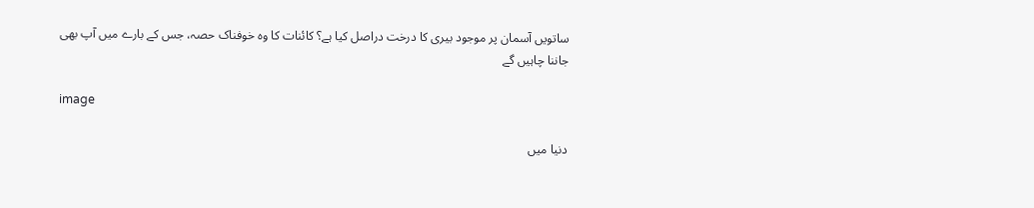ساتویں آسمان پر موجود بیری کا درخت دراصل کیا ہے؟ کائنات کا وہ خوفناک حصہ، جس کے بارے میں آپ بھی جاننا چاہیں گے

image

دنیا میں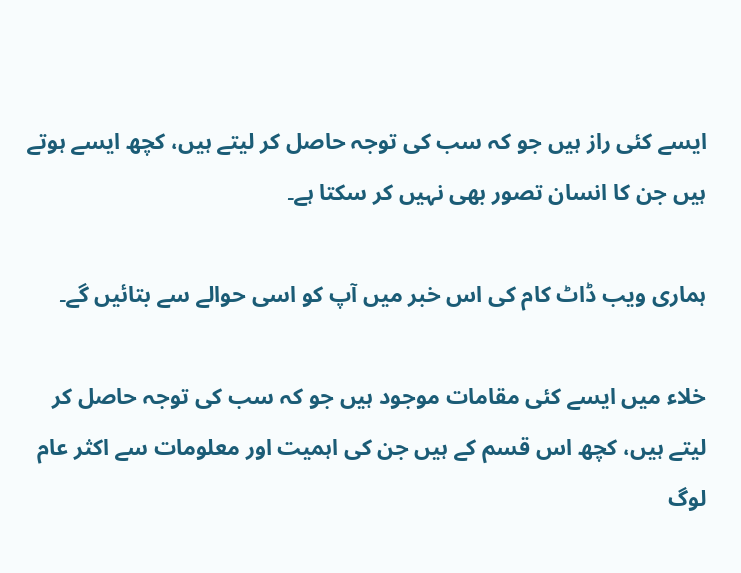ایسے کئی راز ہیں جو کہ سب کی توجہ حاصل کر لیتے ہیں، کچھ ایسے ہوتے ہیں جن کا انسان تصور بھی نہیں کر سکتا ہے۔

ہماری ویب ڈاٹ کام کی اس خبر میں آپ کو اسی حوالے سے بتائیں گے۔

خلاء میں ایسے کئی مقامات موجود ہیں جو کہ سب کی توجہ حاصل کر لیتے ہیں، کچھ اس قسم کے ہیں جن کی اہمیت اور معلومات سے اکثر عام لوگ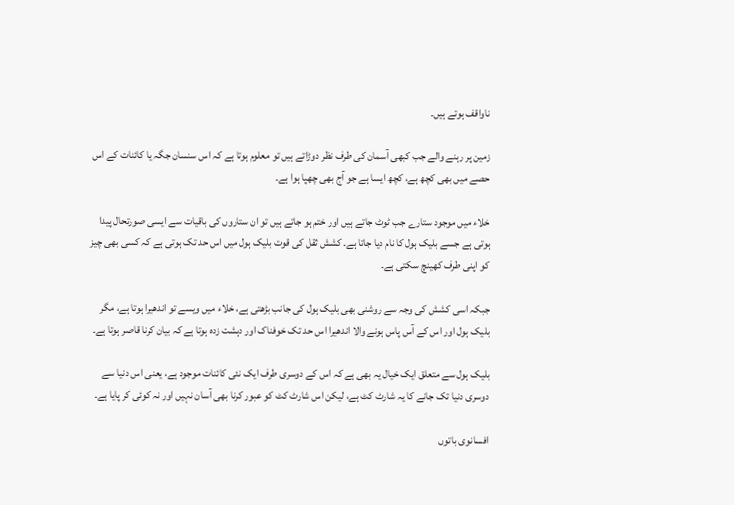ناواقف ہوتے ہیں۔

زمین پر رہنے والے جب کبھی آسمان کی طرف نظر دوڑاتے ہیں تو معلوم ہوتا ہے کہ اس سنسان جگہ یا کائنات کے اس حصے میں بھی کچھ ہے، کچھ ایسا ہے جو آج بھی چھپا ہوا ہے۔

خلاء میں موجود ستارے جب ٹوٹ جاتے ہیں اور ختم ہو جاتے ہیں تو ان ستاروں کی باقیات سے ایسی صورتحال پیدا ہوتی ہے جسے بلیک ہول کا نام دیا جاتا ہے۔ کشش ثقل کی قوت بلیک ہول میں اس حد تک ہوتی ہے کہ کسی بھی چیز کو اپنی طرف کھینچ سکتی ہے۔

جبکہ اسی کشش کی وجہ سے روشنی بھی بلیک ہول کی جانب بڑھتی ہے، خلاء میں ویسے تو اندھیرا ہوتا ہے، مگر بلیک ہول اور اس کے آس پاس ہونے والا اندھیرا اس حد تک خوفناک اور دہشت زدہ ہوتا ہے کہ بیان کرنا قاصر ہوتا ہے۔

بلیک ہول سے متعلق ایک خیال یہ بھی ہے کہ اس کے دوسری طرف ایک نئی کائنات موجود ہے، یعنی اس دنیا سے دوسری دنیا تک جانے کا یہ شارٹ کٹ ہے، لیکن اس شارٹ کٹ کو عبور کرنا بھی آسان نہیں اور نہ کوئی کر پایا ہے۔

افسانوی باتوں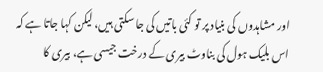اور مشاہدوں کی بنیاد پر تو کئی باتیں کی جا سکتی ہیں، لیکن کہا جاتا ہے کہ اس بلیک ہول کی بناوٹ بیری کے درخت جیسی ہے، بیری کا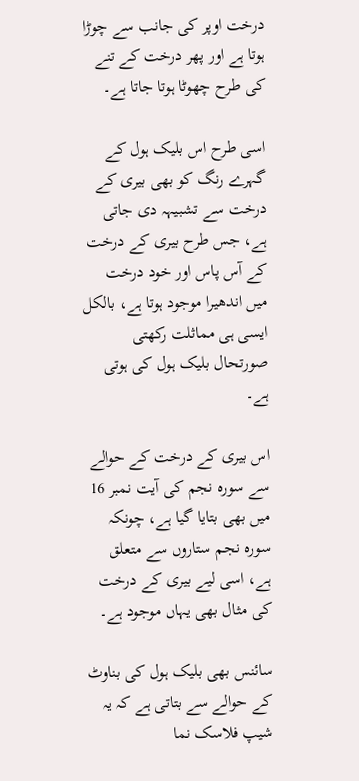درخت اوپر کی جانب سے چوڑا ہوتا ہے اور پھر درخت کے تنے کی طرح چھوٹا ہوتا جاتا ہے۔

اسی طرح اس بلیک ہول کے گہرے رنگ کو بھی بیری کے درخت سے تشبیہہ دی جاتی ہے، جس طرح بیری کے درخت کے آس پاس اور خود درخت میں اندھیرا موجود ہوتا ہے، بالکل ایسی ہی مماثلت رکھتی صورتحال بلیک ہول کی ہوتی ہے۔

اس بیری کے درخت کے حوالے سے سورہ نجم کی آیت نمبر 16 میں بھی بتایا گیا ہے، چونکہ سورہ نجم ستاروں سے متعلق ہے، اسی لیے بیری کے درخت کی مثال بھی یہاں موجود ہے۔

سائنس بھی بلیک ہول کی بناوٹ کے حوالے سے بتاتی ہے کہ یہ شیپ فلاسک نما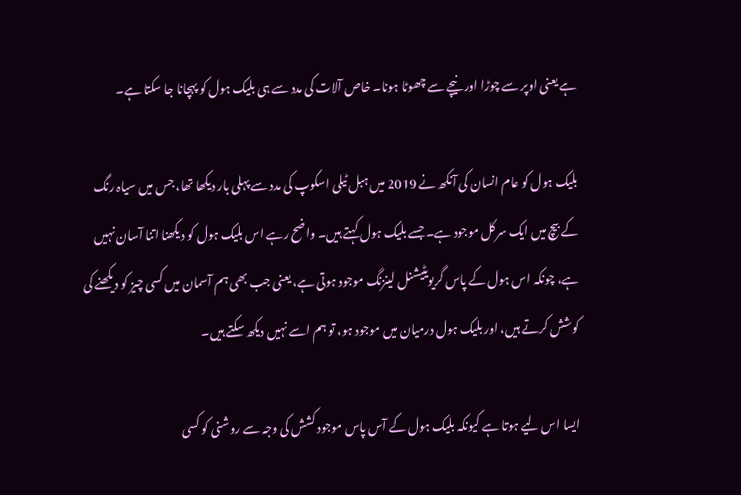ہے یعنی اوپر سے چوڑا اور نیچے سے چھوٹا ہونا۔ خاص آلات کی مدد سے ہی بلیک ہول کو پہچانا جا سکتا ہے۔

بلیک ہول کو عام انسان کی آنکھ نے 2019 میں ہبل ٹیلی اسکوپ کی مدد سے پہلی بار دیکھا تھا، جس میں سیاہ رنگ کے بیچ میں ایک سرکل موجود ہے۔ جسے بلیک ہول کہتے ہیں۔ واضح رہے اس بلیک ہول کو دیکھنا اتنا آسان نہیں ہے، چونکہ اس ہول کے پاس گریویٹیشنل لینزنگ موجود ہوتی ہے، یعنی جب بھی ہم آسمان میں کسی چیز کو دیکھنے کی کوشش کرتے ہیں، اور بلیک ہول درمیان میں موجود ہو، تو ہم اسے نہیں دیکھ سکتے ہیں۔

ایسا اس لیے ہوتا ہے کیونکہ بلیک ہول کے آس پاس موجود کشش کی وجہ سے روشنی کو کسی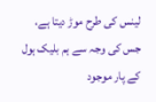لینس کی طرح موڑ دیتا ہے، جس کی وجہ سے ہم بلیک ہول کے پار موجود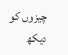چیزوں کو دیکھ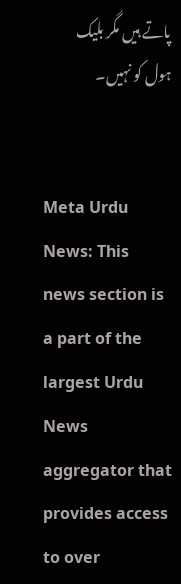پاتے ہیں مگر بلیک ہول کو نہیں۔


Meta Urdu News: This news section is a part of the largest Urdu News aggregator that provides access to over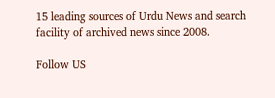15 leading sources of Urdu News and search facility of archived news since 2008.

Follow US